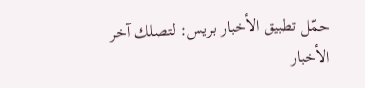حمّل تطبيق الأخبار بريس: لتصلك آخر الأخبار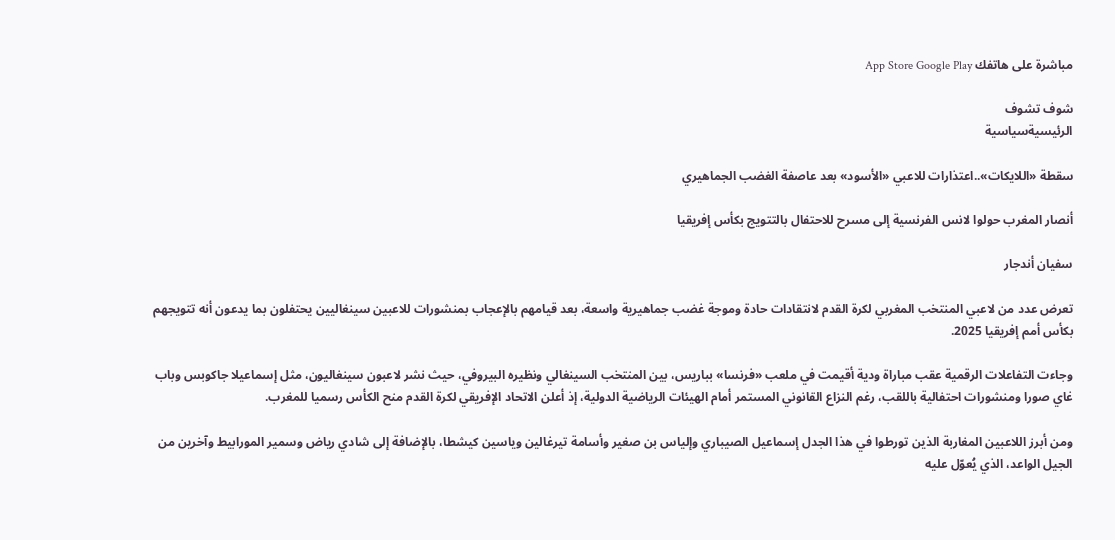مباشرة على هاتفك App Store Google Play

شوف تشوف
الرئيسيةسياسية

سقطة «اللايكات»..اعتذارات للاعبي «الأسود» بعد عاصفة الغضب الجماهيري

أنصار المغرب حولوا لانس الفرنسية إلى مسرح للاحتفال بالتتويج بكأس إفريقيا

سفيان أندجار

تعرض عدد من لاعبي المنتخب المغربي لكرة القدم لانتقادات حادة وموجة غضب جماهيرية واسعة، بعد قيامهم بالإعجاب بمنشورات للاعبين سينغاليين يحتفلون بما يدعون أنه تتويجهم بكأس أمم إفريقيا 2025.

وجاءت التفاعلات الرقمية عقب مباراة ودية أقيمت في ملعب «فرنسا» بباريس، بين المنتخب السينغالي ونظيره البيروفي، حيث نشر لاعبون سينغاليون، مثل إسماعيلا جاكوبس وباب غاي صورا ومنشورات احتفالية باللقب، رغم النزاع القانوني المستمر أمام الهيئات الرياضية الدولية، إذ أعلن الاتحاد الإفريقي لكرة القدم منح الكأس رسميا للمغرب.

ومن أبرز اللاعبين المغاربة الذين تورطوا في هذا الجدل إسماعيل الصيباري وإلياس بن صغير وأسامة تيرغالين وياسين كيشطا، بالإضافة إلى شادي رياض وسمير المورابيط وآخرين من الجيل الواعد، الذي يُعوّل عليه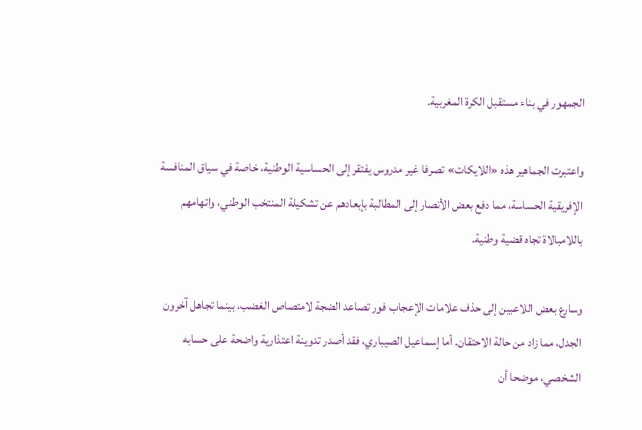الجمهور في بناء مستقبل الكرة المغربية.

واعتبرت الجماهير هذه «اللايكات» تصرفا غير مدروس يفتقر إلى الحساسية الوطنية، خاصة في سياق المنافسة الإفريقية الحساسة، مما دفع بعض الأنصار إلى المطالبة بإبعادهم عن تشكيلة المنتخب الوطني، واتهامهم باللامبالاة تجاه قضية وطنية.

وسارع بعض اللاعبين إلى حذف علامات الإعجاب فور تصاعد الضجة لامتصاص الغضب، بينما تجاهل آخرون الجدل، مما زاد من حالة الاحتقان. أما إسماعيل الصيباري، فقد أصدر تدوينة اعتذارية واضحة على حسابه الشخصي، موضحا أن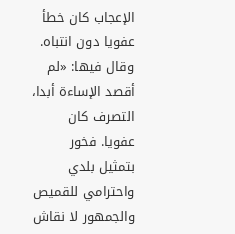الإعجاب كان خطأ عفويا دون انتباه. وقال فيها: «لم أقصد الإساءة أبدا، التصرف كان عفويا. فخور بتمثيل بلدي واحترامي للقميص والجمهور لا نقاش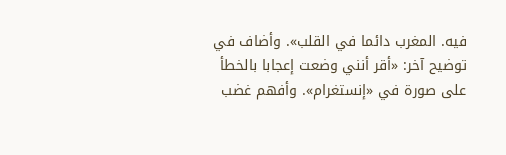فيه. المغرب دائما في القلب». وأضاف في توضيح آخر: «أقر أنني وضعت إعجابا بالخطأ على صورة في «إنستغرام». وأفهم غضب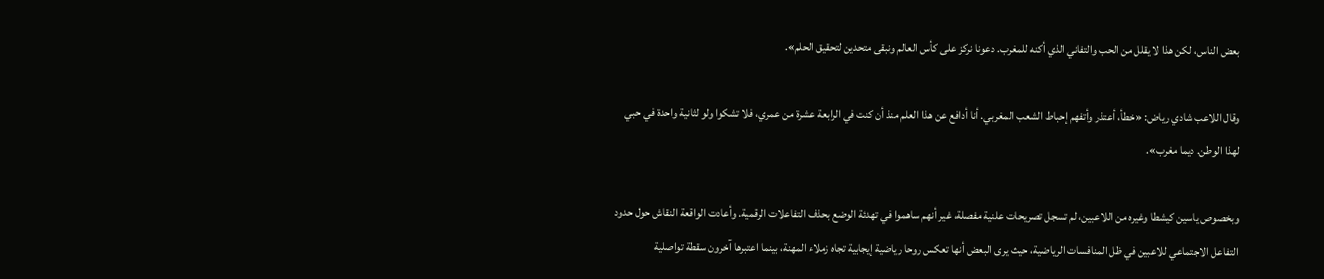بعض الناس، لكن هذا لا يقلل من الحب والتفاني الذي أكنه للمغرب. دعونا نركز على كأس العالم ونبقى متحدين لتحقيق الحلم».

وقال اللاعب شادي رياض: «خطأ، أعتذر وأتفهم إحباط الشعب المغربي. أنا أدافع عن هذا العلم منذ أن كنت في الرابعة عشرة من عمري، فلا تشكوا ولو لثانية واحدة في حبي لهذا الوطن. ديما مغرب».

وبخصوص ياسين كيشطا وغيره من اللاعبين، لم تسجل تصريحات علنية مفصلة، غير أنهم ساهموا في تهدئة الوضع بحذف التفاعلات الرقمية. وأعادت الواقعة النقاش حول حدود التفاعل الاجتماعي للاعبين في ظل المنافسات الرياضية، حيث يرى البعض أنها تعكس روحا رياضية إيجابية تجاه زملاء المهنة، بينما اعتبرها آخرون سقطة تواصلية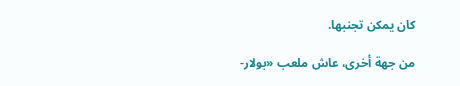كان يمكن تجنبها.

من جهة أخرى، عاش ملعب «بولار-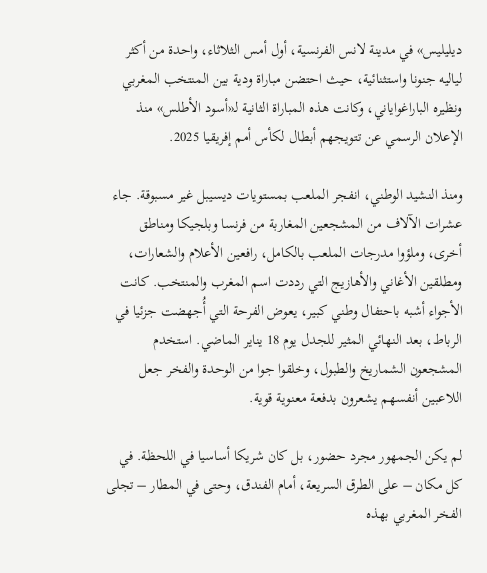ديليليس» في مدينة لانس الفرنسية، أول أمس الثلاثاء، واحدة من أكثر لياليه جنونا واستثنائية، حيث احتضن مباراة ودية بين المنتخب المغربي ونظيره الباراغواياني، وكانت هذه المباراة الثانية لـ«أسود الأطلس» منذ الإعلان الرسمي عن تتويجهم أبطال لكأس أمم إفريقيا 2025.

ومنذ النشيد الوطني، انفجر الملعب بمستويات ديسيبل غير مسبوقة. جاء عشرات الآلاف من المشجعين المغاربة من فرنسا وبلجيكا ومناطق أخرى، وملؤوا مدرجات الملعب بالكامل، رافعين الأعلام والشعارات، ومطلقين الأغاني والأهازيج التي رددت اسم المغرب والمنتخب. كانت الأجواء أشبه باحتفال وطني كبير، يعوض الفرحة التي أُجهضت جزئيا في الرباط، بعد النهائي المثير للجدل يوم 18 يناير الماضي. استخدم المشجعون الشماريخ والطبول، وخلقوا جوا من الوحدة والفخر جعل اللاعبين أنفسهم يشعرون بدفعة معنوية قوية.

لم يكن الجمهور مجرد حضور، بل كان شريكا أساسيا في اللحظة. في كل مكان – على الطرق السريعة، أمام الفندق، وحتى في المطار – تجلى الفخر المغربي بهذه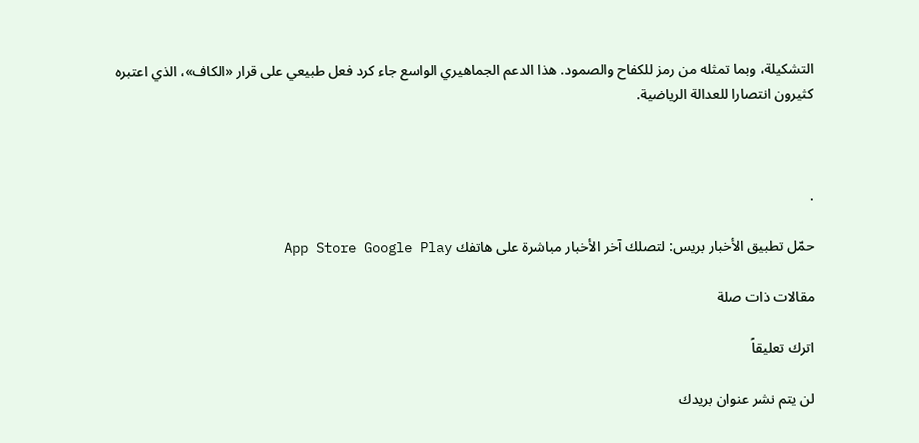التشكيلة، وبما تمثله من رمز للكفاح والصمود. هذا الدعم الجماهيري الواسع جاء كرد فعل طبيعي على قرار «الكاف»، الذي اعتبره كثيرون انتصارا للعدالة الرياضية.



.

حمّل تطبيق الأخبار بريس: لتصلك آخر الأخبار مباشرة على هاتفك App Store Google Play

مقالات ذات صلة

اترك تعليقاً

لن يتم نشر عنوان بريدك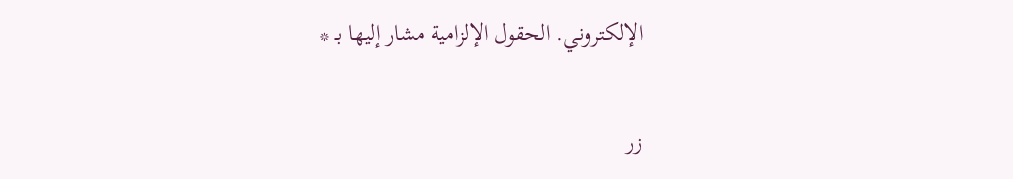الإلكتروني. الحقول الإلزامية مشار إليها بـ *

زر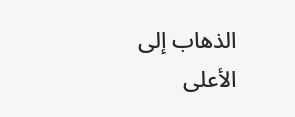الذهاب إلى الأعلى